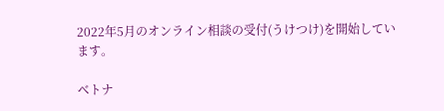2022年5月のオンライン相談の受付(うけつけ)を開始しています。

ベトナ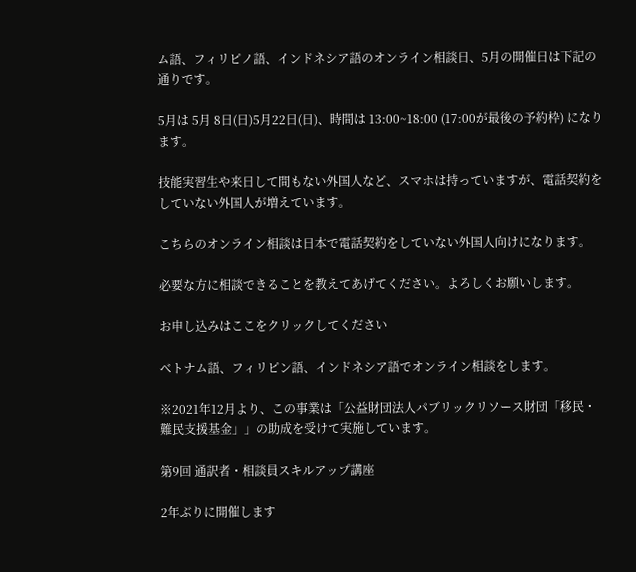ム語、フィリピノ語、インドネシア語のオンライン相談日、5月の開催日は下記の通りです。

5月は 5月 8日(日)5月22日(日)、時間は 13:00~18:00 (17:00が最後の予約枠) になります。

技能実習生や来日して間もない外国人など、スマホは持っていますが、電話契約をしていない外国人が増えています。

こちらのオンライン相談は日本で電話契約をしていない外国人向けになります。

必要な方に相談できることを教えてあげてください。よろしくお願いします。

お申し込みはここをクリックしてください

ベトナム語、フィリピン語、インドネシア語でオンライン相談をします。

※2021年12月より、この事業は「公益財団法人パブリックリソース財団「移民・難民支援基金」」の助成を受けて実施しています。

第9回 通訳者・相談員スキルアップ講座

2年ぶりに開催します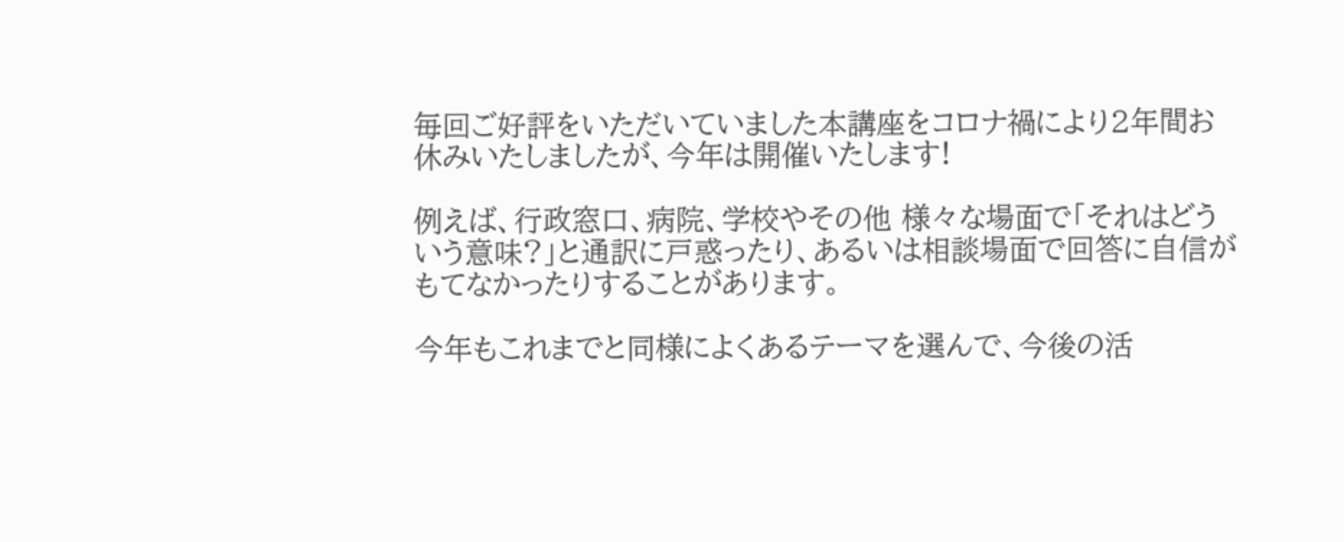毎回ご好評をいただいていました本講座をコロナ禍により2年間お休みいたしましたが、今年は開催いたします!

例えば、行政窓口、病院、学校やその他 様々な場面で「それはどういう意味?」と通訳に戸惑ったり、あるいは相談場面で回答に自信がもてなかったりすることがあります。

今年もこれまでと同様によくあるテーマを選んで、今後の活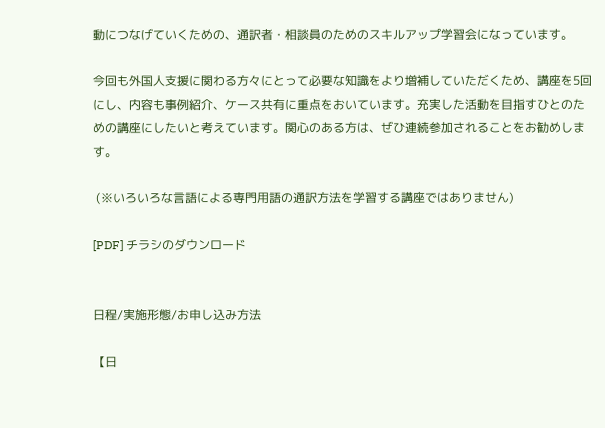動につなげていくための、通訳者・相談員のためのスキルアップ学習会になっています。

今回も外国人支援に関わる方々にとって必要な知識をより増補していただくため、講座を5回にし、内容も事例紹介、ケース共有に重点をおいています。充実した活動を目指すひとのための講座にしたいと考えています。関心のある方は、ぜひ連続参加されることをお勧めします。

 (※いろいろな言語による専門用語の通訳方法を学習する講座ではありません)

[PDF] チラシのダウンロード


日程/実施形態/お申し込み方法

【日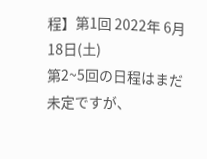程】第1回 2022年 6月18日(土)
第2~5回の日程はまだ未定ですが、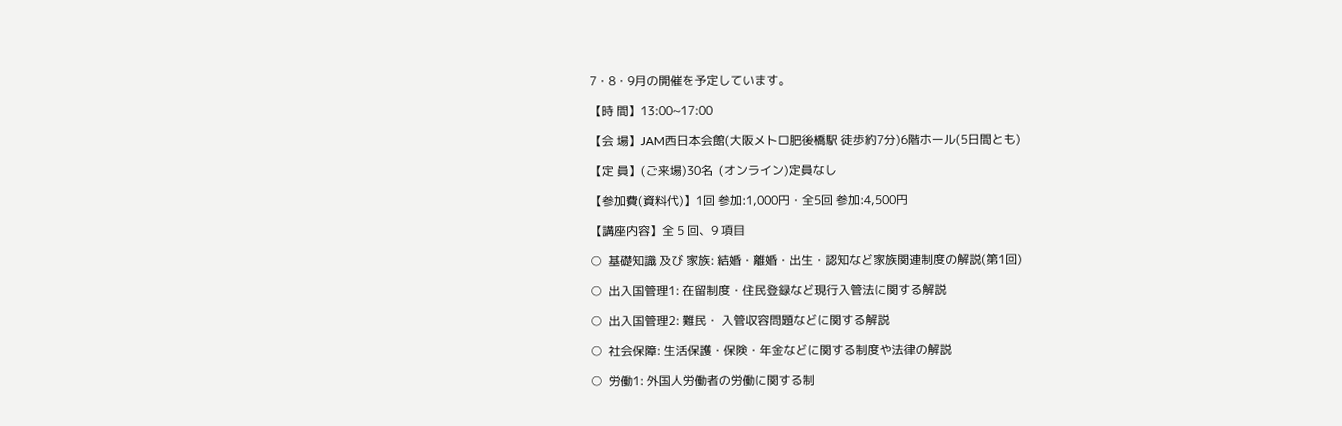7・8・9月の開催を予定しています。

【時 間】13:00~17:00

【会 場】JAM西日本会館(大阪メトロ肥後橋駅 徒歩約7分)6階ホール(5日間とも)

【定 員】(ご来場)30名  (オンライン)定員なし

【参加費(資料代)】1回 参加:1,000円・全5回 参加:4,500円

【講座内容】全 5 回、9 項目

○  基礎知識 及び 家族: 結婚・離婚・出生・認知など家族関連制度の解説(第1回)

○  出入国管理1: 在留制度・住民登録など現行入管法に関する解説

○  出入国管理2: 難民・ 入管収容問題などに関する解説

○  社会保障: 生活保護・保険・年金などに関する制度や法律の解説

○  労働1: 外国人労働者の労働に関する制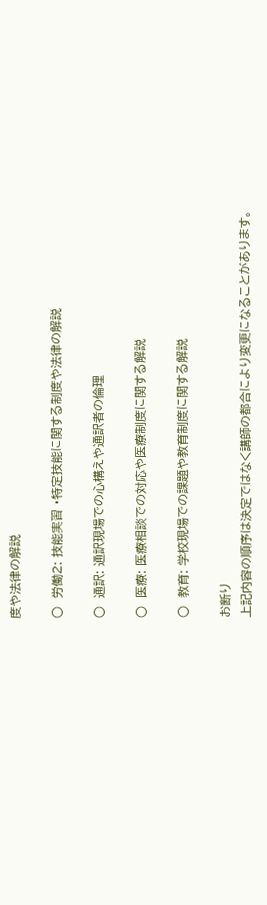度や法律の解説

○  労働2: 技能実習 ・特定技能に関する制度や法律の解説

○  通訳: 通訳現場での心構えや通訳者の倫理

○  医療: 医療相談での対応や医療制度に関する解説

○  教育: 学校現場での課題や教育制度に関する解説

お断り
上記内容の順序は決定ではなく講師の都合により変更になることがあります。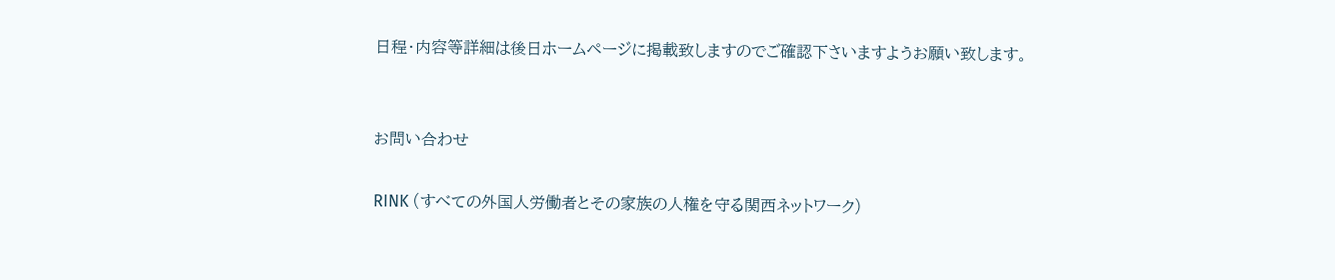日程・内容等詳細は後日ホームページに掲載致しますのでご確認下さいますようお願い致します。


お問い合わせ

RINK (すべての外国人労働者とその家族の人権を守る関西ネットワーク)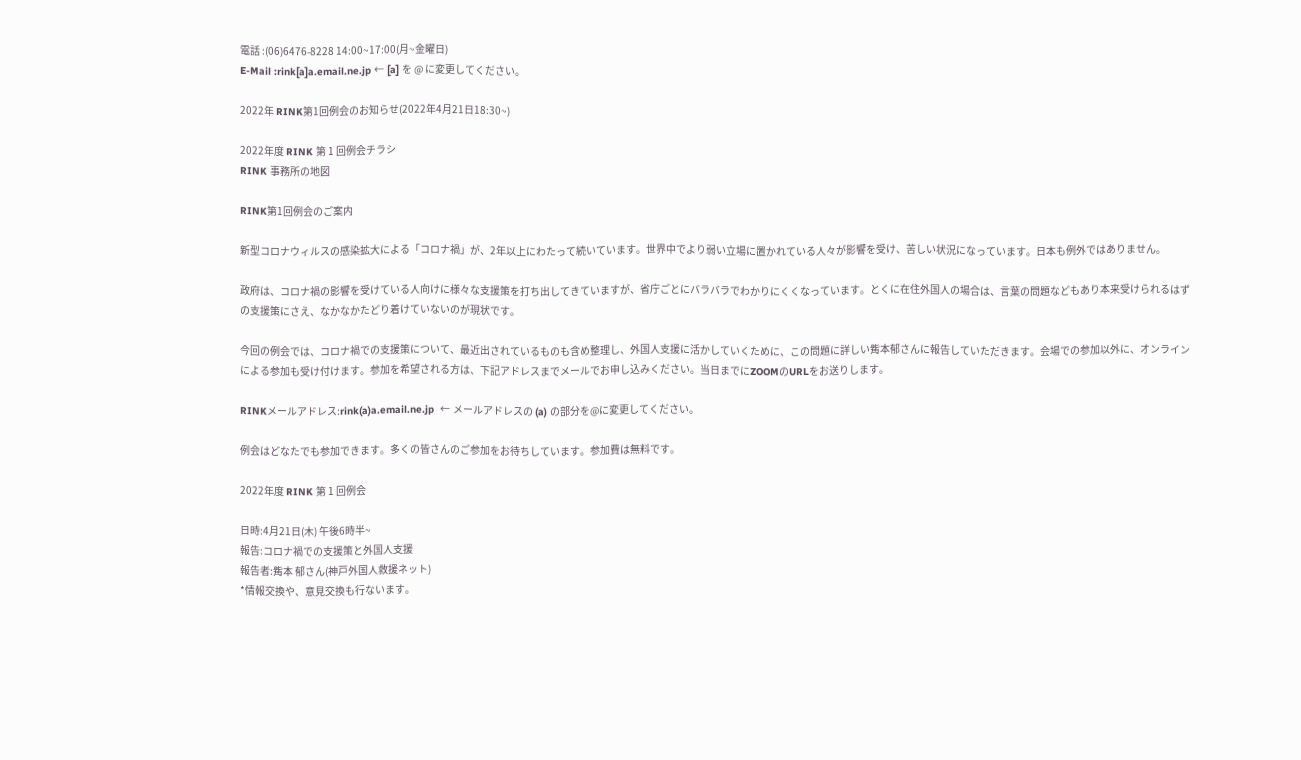電話 :(06)6476-8228 14:00~17:00(月~金曜日)
E-Mail :rink[a]a.email.ne.jp ← [a] を @ に変更してください。

2022年 RINK第1回例会のお知らせ(2022年4月21日18:30~)

2022年度 RINK 第 1 回例会チラシ
RINK 事務所の地図

RINK第1回例会のご案内

新型コロナウィルスの感染拡大による「コロナ禍」が、2年以上にわたって続いています。世界中でより弱い立場に置かれている人々が影響を受け、苦しい状況になっています。日本も例外ではありません。

政府は、コロナ禍の影響を受けている人向けに様々な支援策を打ち出してきていますが、省庁ごとにバラバラでわかりにくくなっています。とくに在住外国人の場合は、言葉の問題などもあり本来受けられるはずの支援策にさえ、なかなかたどり着けていないのが現状です。

今回の例会では、コロナ禍での支援策について、最近出されているものも含め整理し、外国人支援に活かしていくために、この問題に詳しい觜本郁さんに報告していただきます。会場での参加以外に、オンラインによる参加も受け付けます。参加を希望される方は、下記アドレスまでメールでお申し込みください。当日までにZOOMのURLをお送りします。

RINKメールアドレス:rink(a)a.email.ne.jp  ← メールアドレスの (a) の部分を@に変更してください。

例会はどなたでも参加できます。多くの皆さんのご参加をお待ちしています。参加費は無料です。

2022年度 RINK 第 1 回例会

日時:4月21日(木) 午後6時半~
報告:コロナ禍での支援策と外国人支援
報告者:觜本 郁さん(神戸外国人救援ネット)
*情報交換や、意見交換も行ないます。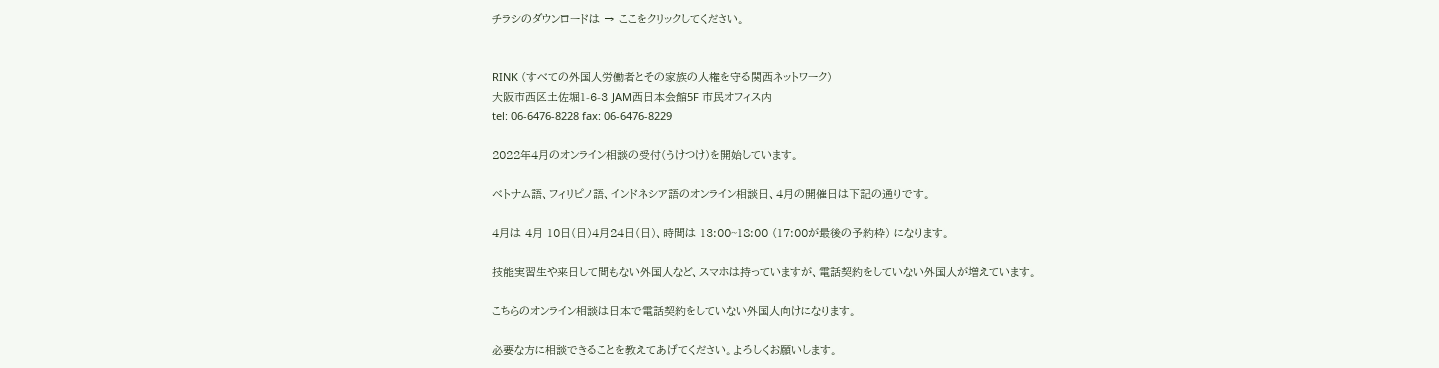チラシのダウンロードは → ここをクリックしてください。


RINK (すべての外国人労働者とその家族の人権を守る関西ネットワーク)
大阪市西区土佐堀1-6-3 JAM西日本会館5F 市民オフィス内
tel: 06-6476-8228 fax: 06-6476-8229

2022年4月のオンライン相談の受付(うけつけ)を開始しています。

ベトナム語、フィリピノ語、インドネシア語のオンライン相談日、4月の開催日は下記の通りです。

4月は 4月 10日(日)4月24日(日)、時間は 13:00~18:00 (17:00が最後の予約枠) になります。

技能実習生や来日して間もない外国人など、スマホは持っていますが、電話契約をしていない外国人が増えています。

こちらのオンライン相談は日本で電話契約をしていない外国人向けになります。

必要な方に相談できることを教えてあげてください。よろしくお願いします。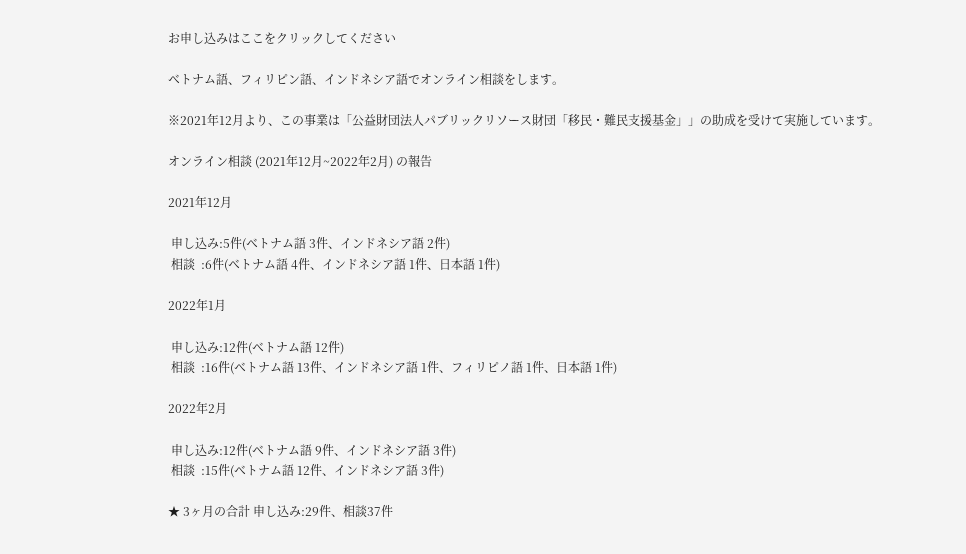お申し込みはここをクリックしてください

ベトナム語、フィリピン語、インドネシア語でオンライン相談をします。

※2021年12月より、この事業は「公益財団法人パブリックリソース財団「移民・難民支援基金」」の助成を受けて実施しています。

オンライン相談 (2021年12月~2022年2月) の報告

2021年12月

 申し込み:5件(ベトナム語 3件、インドネシア語 2件)
 相談  :6件(ベトナム語 4件、インドネシア語 1件、日本語 1件)

2022年1月

 申し込み:12件(ベトナム語 12件)
 相談  :16件(ベトナム語 13件、インドネシア語 1件、フィリピノ語 1件、日本語 1件)

2022年2月

 申し込み:12件(ベトナム語 9件、インドネシア語 3件)
 相談  :15件(ベトナム語 12件、インドネシア語 3件)

★ 3ヶ月の合計 申し込み:29件、相談37件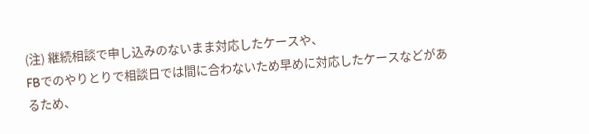(注) 継続相談で申し込みのないまま対応したケースや、
FBでのやりとりで相談日では間に合わないため早めに対応したケースなどがあるため、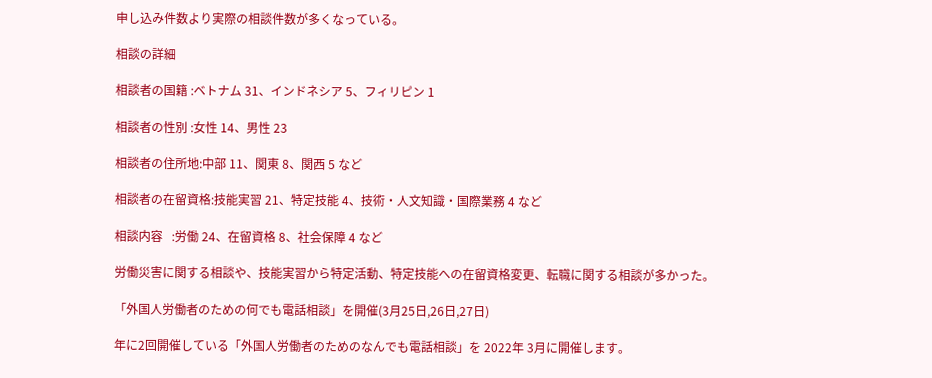申し込み件数より実際の相談件数が多くなっている。

相談の詳細

相談者の国籍 :ベトナム 31、インドネシア 5、フィリピン 1

相談者の性別 :女性 14、男性 23

相談者の住所地:中部 11、関東 8、関西 5 など

相談者の在留資格:技能実習 21、特定技能 4、技術・人文知識・国際業務 4 など

相談内容   :労働 24、在留資格 8、社会保障 4 など

労働災害に関する相談や、技能実習から特定活動、特定技能への在留資格変更、転職に関する相談が多かった。

「外国人労働者のための何でも電話相談」を開催(3月25日,26日,27日)

年に2回開催している「外国人労働者のためのなんでも電話相談」を 2022年 3月に開催します。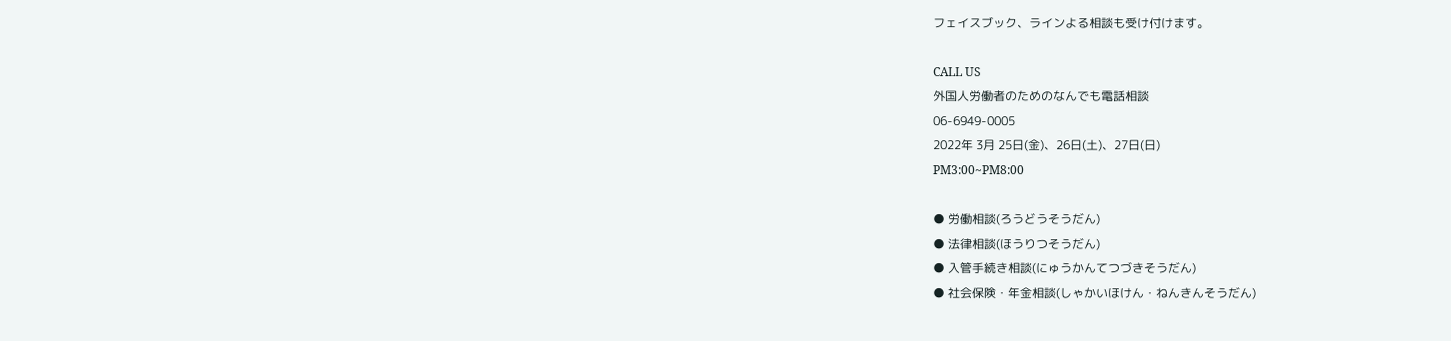フェイスブック、ラインよる相談も受け付けます。

CALL US
外国人労働者のためのなんでも電話相談
06-6949-0005
2022年 3月 25日(金)、26日(土)、27日(日)
PM3:00~PM8:00

● 労働相談(ろうどうそうだん)
● 法律相談(ほうりつそうだん)
● 入管手続き相談(にゅうかんてつづきそうだん)
● 社会保険・年金相談(しゃかいほけん・ねんきんそうだん)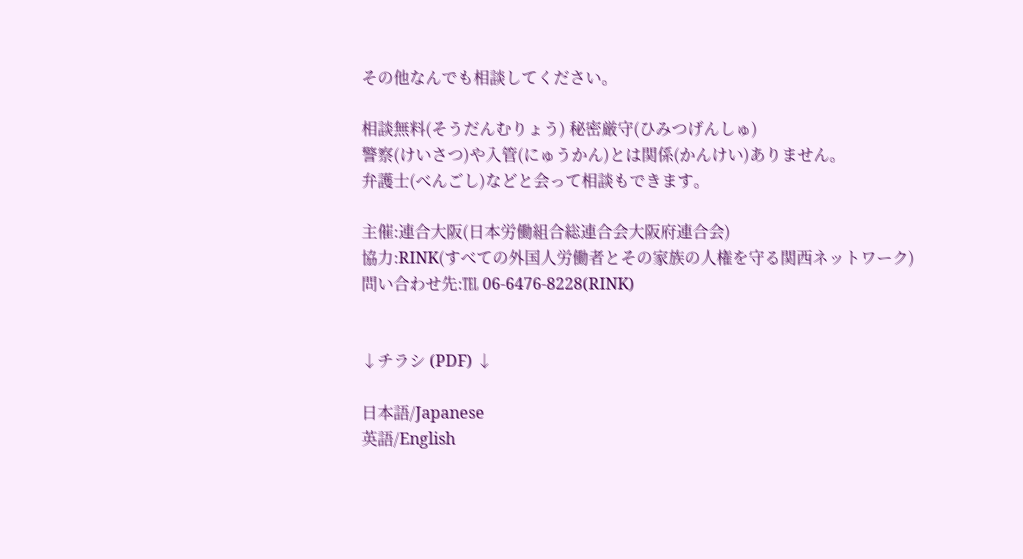その他なんでも相談してください。

相談無料(そうだんむりょう) 秘密厳守(ひみつげんしゅ)
警察(けいさつ)や入管(にゅうかん)とは関係(かんけい)ありません。
弁護士(べんごし)などと会って相談もできます。

主催:連合大阪(日本労働組合総連合会大阪府連合会)
協力:RINK(すべての外国人労働者とその家族の人権を守る関西ネットワーク)
問い合わせ先:℡ 06-6476-8228(RINK)


↓チラシ (PDF) ↓

日本語/Japanese
英語/English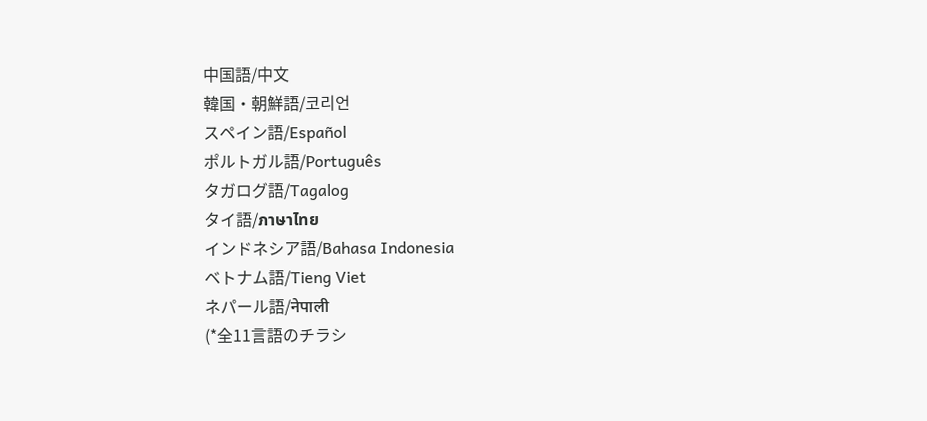中国語/中文
韓国・朝鮮語/코리언
スペイン語/Español
ポルトガル語/Português
タガログ語/Tagalog
タイ語/ภาษาไทย
インドネシア語/Bahasa Indonesia
ベトナム語/Tieng Viet
ネパール語/नेपाली
(*全11言語のチラシ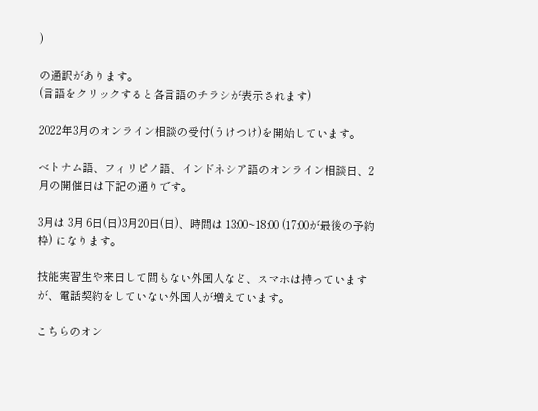)

の通訳があります。
(言語をクリックすると各言語のチラシが表示されます)

2022年3月のオンライン相談の受付(うけつけ)を開始しています。

ベトナム語、フィリピノ語、インドネシア語のオンライン相談日、2月の開催日は下記の通りです。

3月は 3月 6日(日)3月20日(日)、時間は 13:00~18:00 (17:00が最後の予約枠) になります。

技能実習生や来日して間もない外国人など、スマホは持っていますが、電話契約をしていない外国人が増えています。

こちらのオン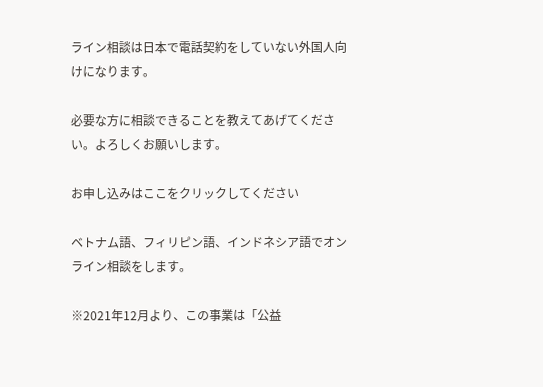ライン相談は日本で電話契約をしていない外国人向けになります。

必要な方に相談できることを教えてあげてください。よろしくお願いします。

お申し込みはここをクリックしてください

ベトナム語、フィリピン語、インドネシア語でオンライン相談をします。

※2021年12月より、この事業は「公益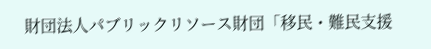財団法人パブリックリソース財団「移民・難民支援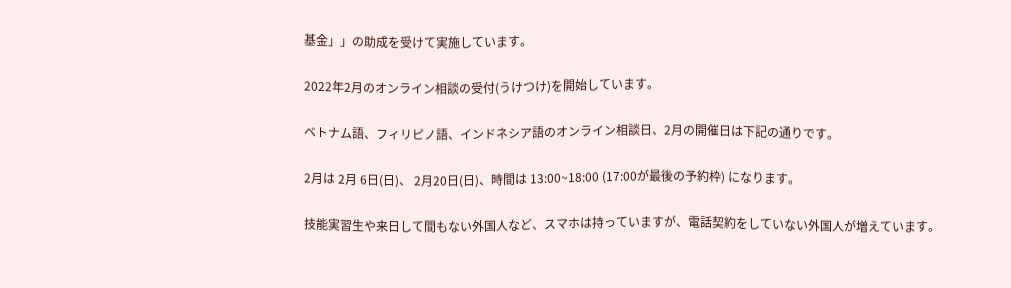基金」」の助成を受けて実施しています。

2022年2月のオンライン相談の受付(うけつけ)を開始しています。

ベトナム語、フィリピノ語、インドネシア語のオンライン相談日、2月の開催日は下記の通りです。

2月は 2月 6日(日)、 2月20日(日)、時間は 13:00~18:00 (17:00が最後の予約枠) になります。

技能実習生や来日して間もない外国人など、スマホは持っていますが、電話契約をしていない外国人が増えています。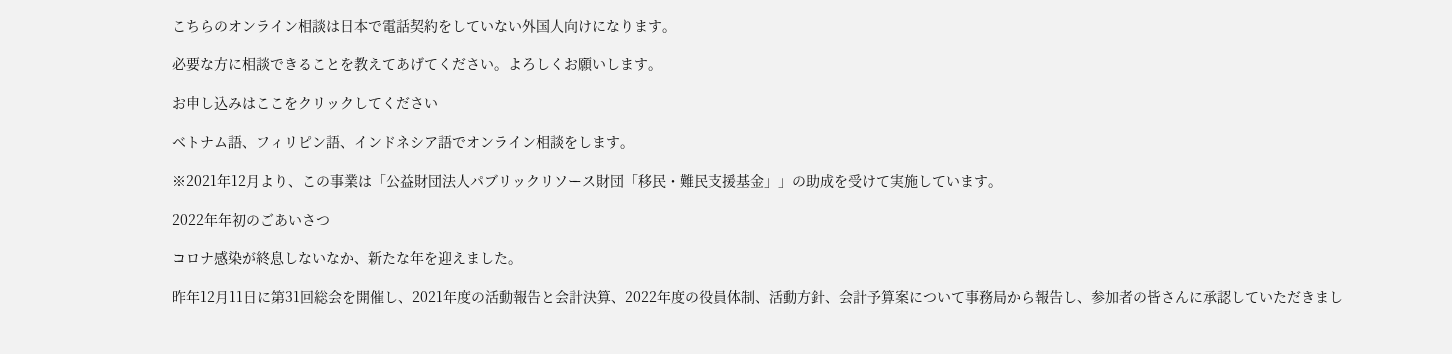こちらのオンライン相談は日本で電話契約をしていない外国人向けになります。

必要な方に相談できることを教えてあげてください。よろしくお願いします。

お申し込みはここをクリックしてください

ベトナム語、フィリピン語、インドネシア語でオンライン相談をします。

※2021年12月より、この事業は「公益財団法人パブリックリソース財団「移民・難民支援基金」」の助成を受けて実施しています。

2022年年初のごあいさつ

コロナ感染が終息しないなか、新たな年を迎えました。

昨年12月11日に第31回総会を開催し、2021年度の活動報告と会計決算、2022年度の役員体制、活動方針、会計予算案について事務局から報告し、参加者の皆さんに承認していただきまし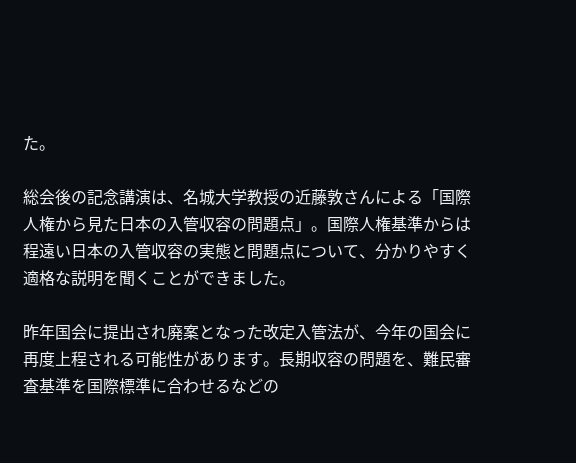た。

総会後の記念講演は、名城大学教授の近藤敦さんによる「国際人権から見た日本の入管収容の問題点」。国際人権基準からは程遠い日本の入管収容の実態と問題点について、分かりやすく適格な説明を聞くことができました。

昨年国会に提出され廃案となった改定入管法が、今年の国会に再度上程される可能性があります。長期収容の問題を、難民審査基準を国際標準に合わせるなどの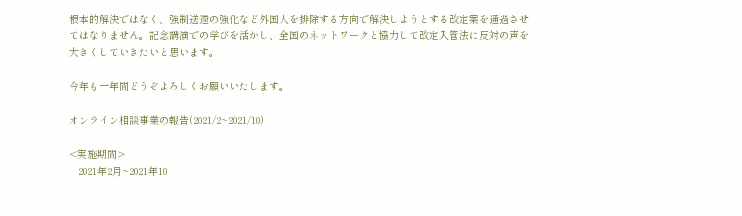根本的解決ではなく、強制送還の強化など外国人を排除する方向で解決しようとする改定案を通過させてはなりません。記念講演での学びを活かし、全国のネットワークと協力して改定入管法に反対の声を大きくしていきたいと思います。

今年も一年間どうぞよろしくお願いいたします。

オンライン相談事業の報告(2021/2~2021/10)

<実施期間>
   2021年2月~2021年10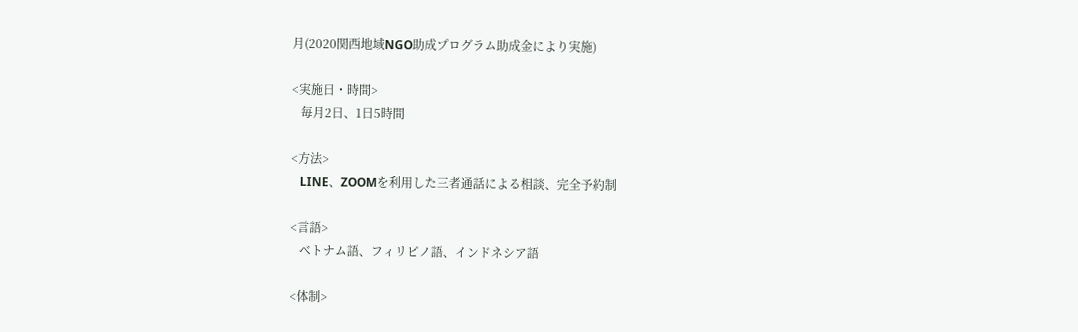月(2020関西地域NGO助成プログラム助成金により実施)

<実施日・時間>
   毎月2日、1日5時間

<方法>
   LINE、ZOOMを利用した三者通話による相談、完全予約制

<言語>
   ベトナム語、フィリピノ語、インドネシア語

<体制>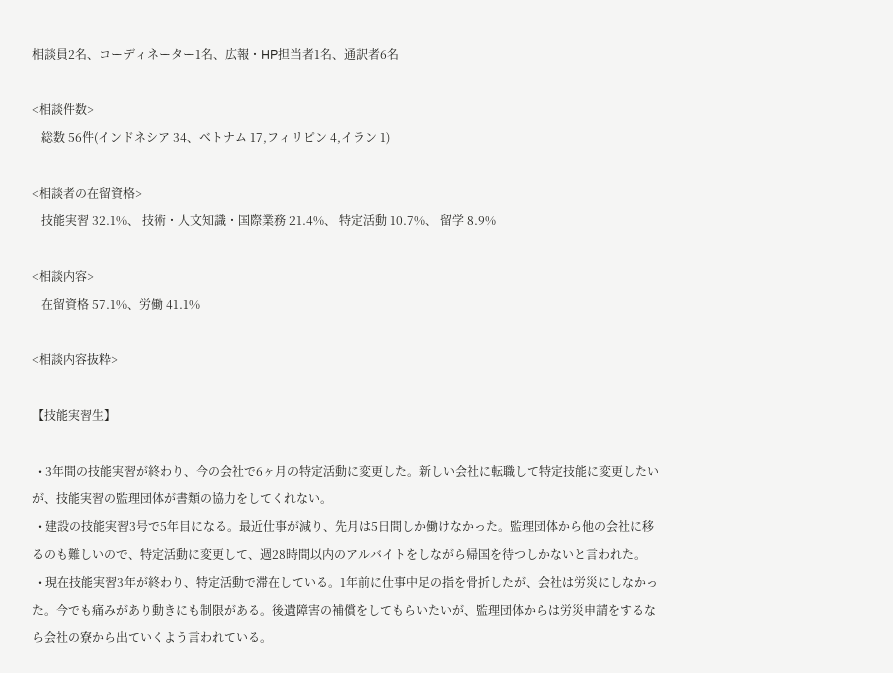相談員2名、コーディネーター1名、広報・HP担当者1名、通訳者6名

<相談件数>
   総数 56件(インドネシア 34、ベトナム 17,フィリピン 4,イラン 1)

<相談者の在留資格>
   技能実習 32.1%、 技術・人文知識・国際業務 21.4%、 特定活動 10.7%、 留学 8.9%

<相談内容>
   在留資格 57.1%、労働 41.1%

<相談内容抜粋>

【技能実習生】

  • 3年間の技能実習が終わり、今の会社で6ヶ月の特定活動に変更した。新しい会社に転職して特定技能に変更したいが、技能実習の監理団体が書類の協力をしてくれない。
  • 建設の技能実習3号で5年目になる。最近仕事が減り、先月は5日間しか働けなかった。監理団体から他の会社に移るのも難しいので、特定活動に変更して、週28時間以内のアルバイトをしながら帰国を待つしかないと言われた。
  • 現在技能実習3年が終わり、特定活動で滞在している。1年前に仕事中足の指を骨折したが、会社は労災にしなかった。今でも痛みがあり動きにも制限がある。後遺障害の補償をしてもらいたいが、監理団体からは労災申請をするなら会社の寮から出ていくよう言われている。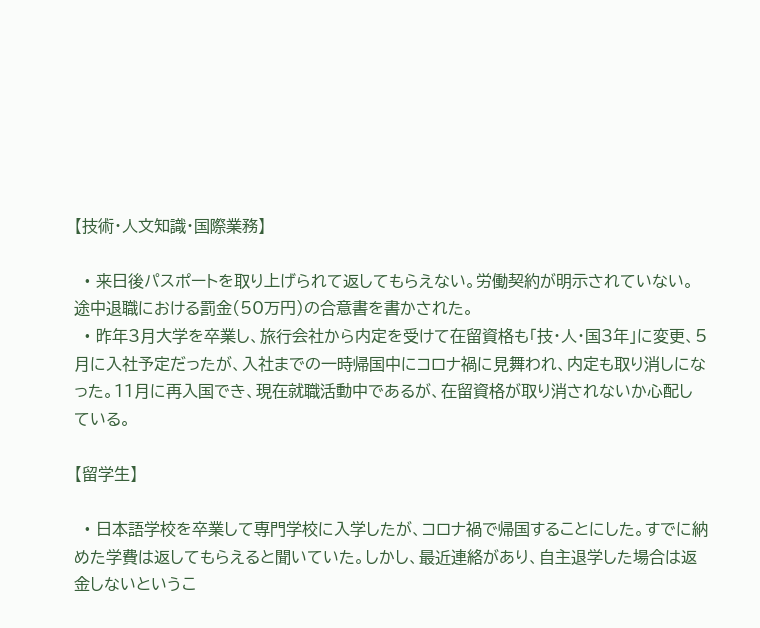【技術・人文知識・国際業務】

  • 来日後パスポートを取り上げられて返してもらえない。労働契約が明示されていない。途中退職における罰金(50万円)の合意書を書かされた。
  • 昨年3月大学を卒業し、旅行会社から内定を受けて在留資格も「技・人・国3年」に変更、5月に入社予定だったが、入社までの一時帰国中にコロナ禍に見舞われ、内定も取り消しになった。11月に再入国でき、現在就職活動中であるが、在留資格が取り消されないか心配している。

【留学生】

  • 日本語学校を卒業して専門学校に入学したが、コロナ禍で帰国することにした。すでに納めた学費は返してもらえると聞いていた。しかし、最近連絡があり、自主退学した場合は返金しないというこ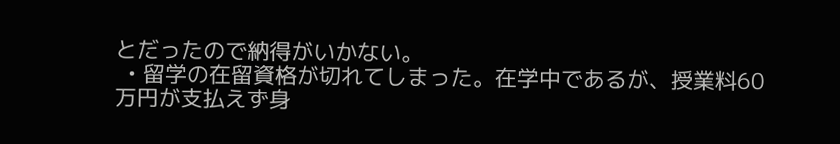とだったので納得がいかない。
  • 留学の在留資格が切れてしまった。在学中であるが、授業料60万円が支払えず身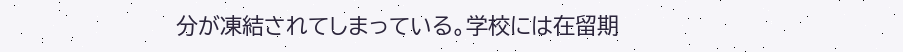分が凍結されてしまっている。学校には在留期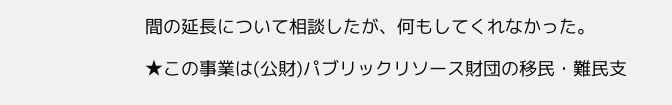間の延長について相談したが、何もしてくれなかった。

★この事業は(公財)パブリックリソース財団の移民・難民支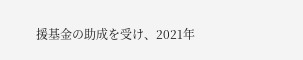援基金の助成を受け、2021年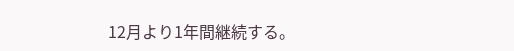12月より1年間継続する。